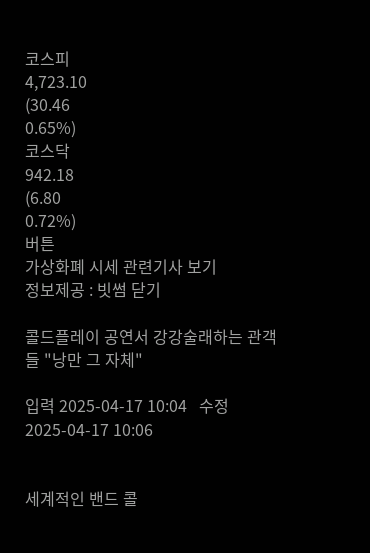코스피
4,723.10
(30.46
0.65%)
코스닥
942.18
(6.80
0.72%)
버튼
가상화폐 시세 관련기사 보기
정보제공 : 빗썸 닫기

콜드플레이 공연서 강강술래하는 관객들 "낭만 그 자체"

입력 2025-04-17 10:04   수정 2025-04-17 10:06


세계적인 밴드 콜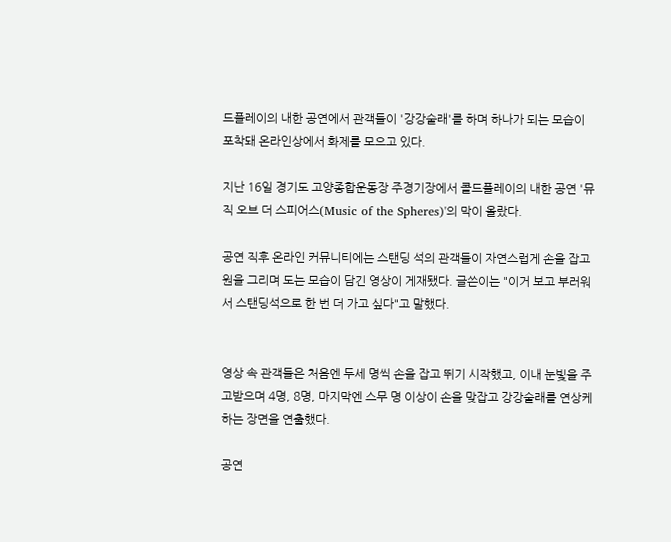드플레이의 내한 공연에서 관객들이 '강강술래'를 하며 하나가 되는 모습이 포착돼 온라인상에서 화제를 모으고 있다.

지난 16일 경기도 고양종합운동장 주경기장에서 콜드플레이의 내한 공연 '뮤직 오브 더 스피어스(Music of the Spheres)'의 막이 올랐다.

공연 직후 온라인 커뮤니티에는 스탠딩 석의 관객들이 자연스럽게 손을 잡고 원을 그리며 도는 모습이 담긴 영상이 게재됐다. 글쓴이는 "이거 보고 부러워서 스탠딩석으로 한 번 더 가고 싶다"고 말했다.


영상 속 관객들은 처음엔 두세 명씩 손을 잡고 뛰기 시작했고, 이내 눈빛을 주고받으며 4명, 8명, 마지막엔 스무 명 이상이 손을 맞잡고 강강술래를 연상케 하는 장면을 연출했다.

공연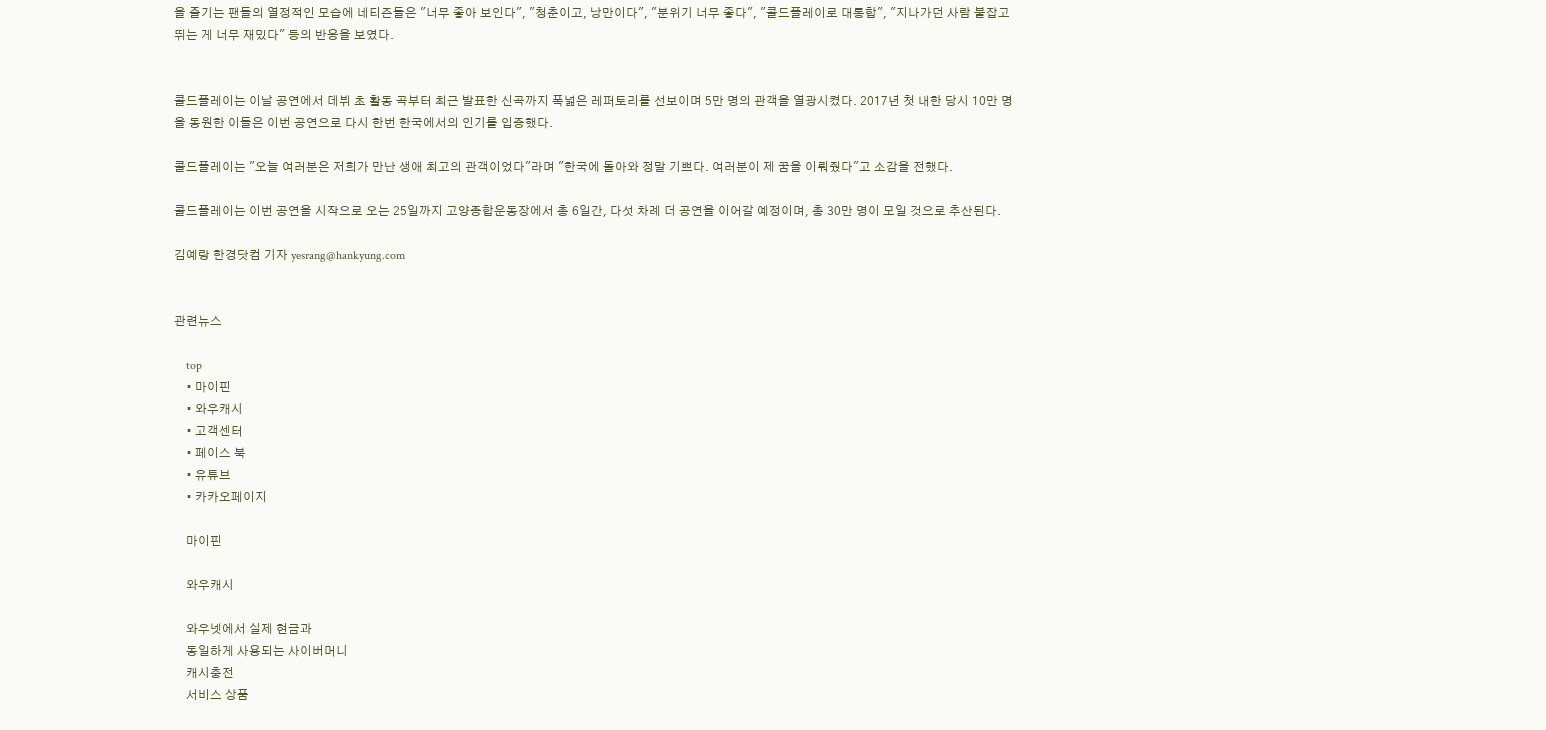을 즐기는 팬들의 열정적인 모습에 네티즌들은 "너무 좋아 보인다", "청춘이고, 낭만이다", "분위기 너무 좋다", "콜드플레이로 대통합", "지나가던 사람 붙잡고 뛰는 게 너무 재밌다" 등의 반응을 보였다.


콜드플레이는 이날 공연에서 데뷔 초 활동 곡부터 최근 발표한 신곡까지 폭넓은 레퍼토리를 선보이며 5만 명의 관객을 열광시켰다. 2017년 첫 내한 당시 10만 명을 동원한 이들은 이번 공연으로 다시 한번 한국에서의 인기를 입증했다.

콜드플레이는 "오늘 여러분은 저희가 만난 생애 최고의 관객이었다"라며 "한국에 돌아와 정말 기쁘다. 여러분이 제 꿈을 이뤄줬다"고 소감을 전했다.

콜드플레이는 이번 공연을 시작으로 오는 25일까지 고양종합운동장에서 총 6일간, 다섯 차례 더 공연을 이어갈 예정이며, 총 30만 명이 모일 것으로 추산된다.

김예랑 한경닷컴 기자 yesrang@hankyung.com


관련뉴스

    top
    • 마이핀
    • 와우캐시
    • 고객센터
    • 페이스 북
    • 유튜브
    • 카카오페이지

    마이핀

    와우캐시

    와우넷에서 실제 현금과
    동일하게 사용되는 사이버머니
    캐시충전
    서비스 상품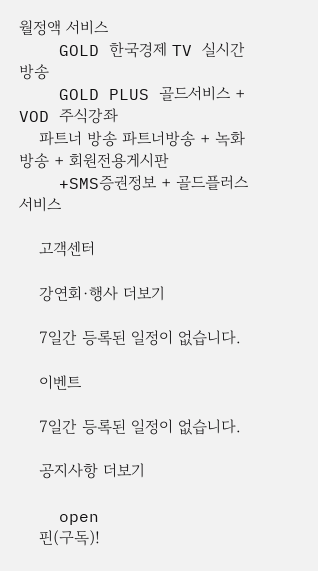월정액 서비스
    GOLD 한국경제 TV 실시간 방송
    GOLD PLUS 골드서비스 + VOD 주식강좌
    파트너 방송 파트너방송 + 녹화방송 + 회원전용게시판
    +SMS증권정보 + 골드플러스 서비스

    고객센터

    강연회·행사 더보기

    7일간 등록된 일정이 없습니다.

    이벤트

    7일간 등록된 일정이 없습니다.

    공지사항 더보기

    open
    핀(구독)!